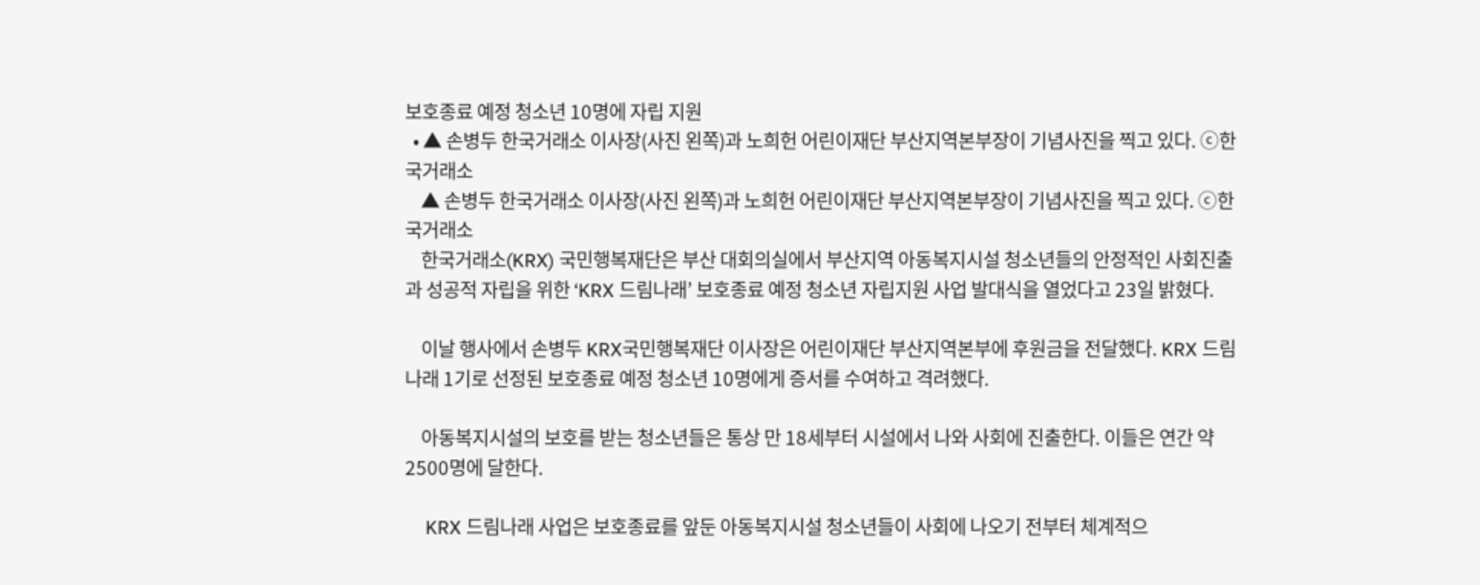보호종료 예정 청소년 10명에 자립 지원
  • ▲ 손병두 한국거래소 이사장(사진 왼쪽)과 노희헌 어린이재단 부산지역본부장이 기념사진을 찍고 있다. ⓒ한국거래소
    ▲ 손병두 한국거래소 이사장(사진 왼쪽)과 노희헌 어린이재단 부산지역본부장이 기념사진을 찍고 있다. ⓒ한국거래소
    한국거래소(KRX) 국민행복재단은 부산 대회의실에서 부산지역 아동복지시설 청소년들의 안정적인 사회진출과 성공적 자립을 위한 ‘KRX 드림나래’ 보호종료 예정 청소년 자립지원 사업 발대식을 열었다고 23일 밝혔다.

    이날 행사에서 손병두 KRX국민행복재단 이사장은 어린이재단 부산지역본부에 후원금을 전달했다. KRX 드림나래 1기로 선정된 보호종료 예정 청소년 10명에게 증서를 수여하고 격려했다.

    아동복지시설의 보호를 받는 청소년들은 통상 만 18세부터 시설에서 나와 사회에 진출한다. 이들은 연간 약 2500명에 달한다.

    KRX 드림나래 사업은 보호종료를 앞둔 아동복지시설 청소년들이 사회에 나오기 전부터 체계적으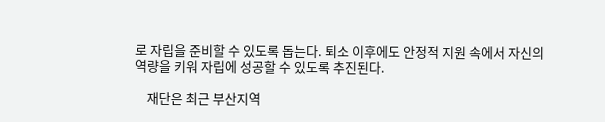로 자립을 준비할 수 있도록 돕는다. 퇴소 이후에도 안정적 지원 속에서 자신의 역량을 키워 자립에 성공할 수 있도록 추진된다.

    재단은 최근 부산지역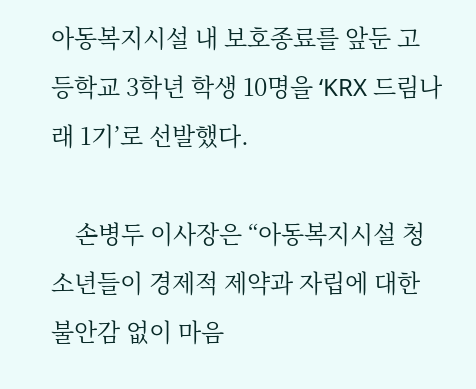아동복지시설 내 보호종료를 앞둔 고등학교 3학년 학생 10명을 ‘KRX 드림나래 1기’로 선발했다.

    손병두 이사장은 “아동복지시설 청소년들이 경제적 제약과 자립에 대한 불안감 없이 마음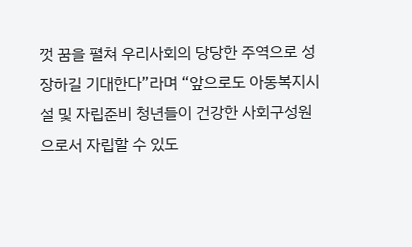껏 꿈을 펼쳐 우리사회의 당당한 주역으로 성장하길 기대한다”라며 “앞으로도 아동복지시설 및 자립준비 청년들이 건강한 사회구성원으로서 자립할 수 있도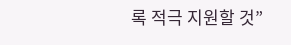록 적극 지원할 것”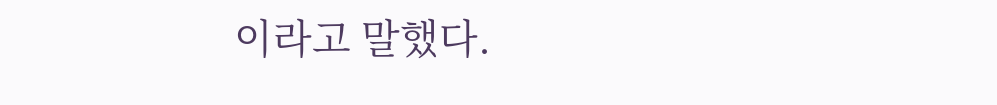이라고 말했다.